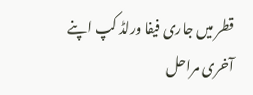قطر میں جاری فیفا ورلڈ کپ اپنے آخری مراحل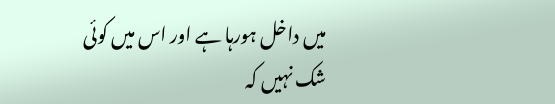میں داخل ہورہا ہے اور اس میں کوئی شک نہیں کہ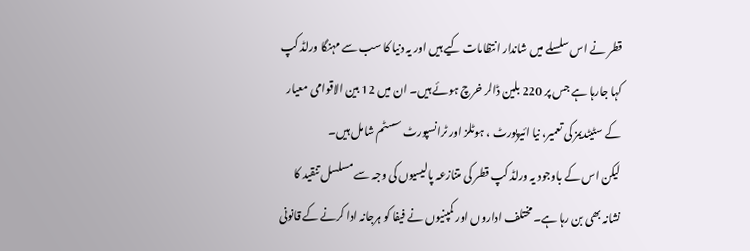قطر نے اس سلسلے میں شاندار انتظامات کیے ہیں اور یہ دنیا کا سب سے مہنگا ورلڈ کپ کہا جارہا ہے جس پر 220 بلین ڈالر خرچ ہوئے ہیں۔ ان میں 12 بین الاقوامی معیار کے سٹیٹدیمز کی تعمیر، نیا ائیرپورٹ ، ہوٹلز اور ٹرانسپورٹ سسٹم شامل ہیں۔
لیکن اس کے باوجود یہ ورلڈ کپ قطر کی متنازعہ پالیسیوں کی وجہ سے مسلسل تنقید کا نشانہ بھی بن رہا ہے۔ مختلف اداروں اور کمپنیوں نے فیفا کو ہرجانہ ادا کرنے کے قانونی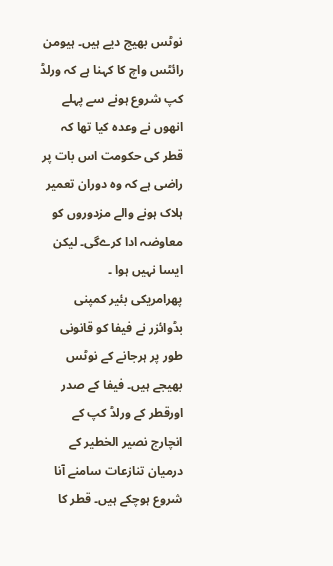نوٹس بھیج دیے ہیں۔ ہیومن رائٹس واچ کا کہنا ہے کہ ورلڈ کپ شروع ہونے سے پہلے انھوں نے وعدہ کیا تھا کہ قطر کی حکومت اس بات پر راضی ہے کہ وہ دوران تعمیر ہلاک ہونے والے مزدوروں کو معاوضہ ادا کرےگی۔ لیکن ایسا نہیں ہوا ۔
پھرامریکی بئیر کمپنی بڈوائزر نے فیفا کو قانونی طور پر ہرجانے کے نوٹس بھیجے ہیں۔ فیفا کے صدر اورقطر کے ورلڈ کپ کے انچارج نصیر الخطیر کے درمیان تنازعات سامنے آنا شروع ہوچکے ہیں۔ قطر کا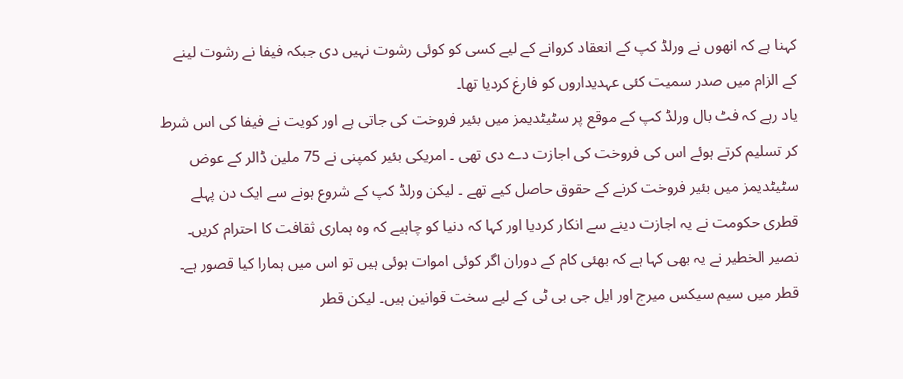کہنا ہے کہ انھوں نے ورلڈ کپ کے انعقاد کروانے کے لیے کسی کو کوئی رشوت نہیں دی جبکہ فیفا نے رشوت لینے کے الزام میں صدر سمیت کئی عہدیداروں کو فارغ کردیا تھا۔
یاد رہے کہ فٹ بال ورلڈ کپ کے موقع پر سٹیٹدیمز میں بئیر فروخت کی جاتی ہے اور کویت نے فیفا کی اس شرط کر تسلیم کرتے ہوئے اس کی فروخت کی اجازت دے دی تھی ۔ امریکی بئیر کمپنی نے 75 ملین ڈالر کے عوض سٹیٹدیمز میں بئیر فروخت کرنے کے حقوق حاصل کیے تھے ۔ لیکن ورلڈ کپ کے شروع ہونے سے ایک دن پہلے قطری حکومت نے یہ اجازت دینے سے انکار کردیا اور کہا کہ دنیا کو چاہیے کہ وہ ہماری ثقافت کا احترام کریں۔ نصیر الخطیر نے یہ بھی کہا ہے کہ بھئی کام کے دوران اگر کوئی اموات ہوئی ہیں تو اس میں ہمارا کیا قصور ہے۔
قطر میں سیم سیکس میرج اور ایل جی بی ٹی کے لیے سخت قوانین ہیں۔ لیکن قطر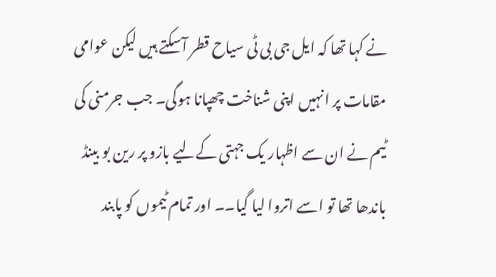نے کہا تھا کہ ایل جی بی ٹی سیاح قطر آسکتے ہیں لیکن عوامی مقامات پر انہیں اپنی شناخت چھپانا ہوگی۔ جب جرمنی کی ٹیم نے ان سے اظہار یک جہتی کےلیے بازو پر رین بو بینڈ باندھا تھا تو اسے اتروا لیا گیا۔۔ اور تمام ٹیموں کو پابند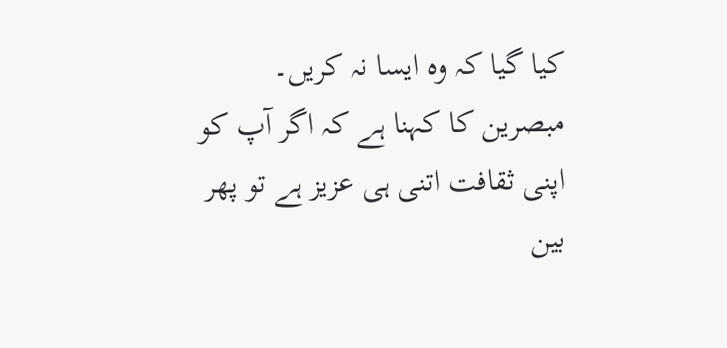کیا گیا کہ وہ ایسا نہ کریں۔
مبصرین کا کہنا ہے کہ اگر آپ کو اپنی ثقافت اتنی ہی عزیز ہے تو پھر بین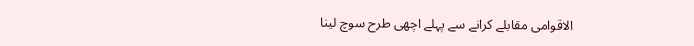الاقوامی مقابلے کرانے سے پہلے اچھی طرح سوچ لینا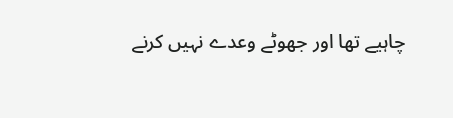چاہیے تھا اور جھوٹے وعدے نہیں کرنے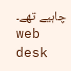چاہیے تھے۔
web desk